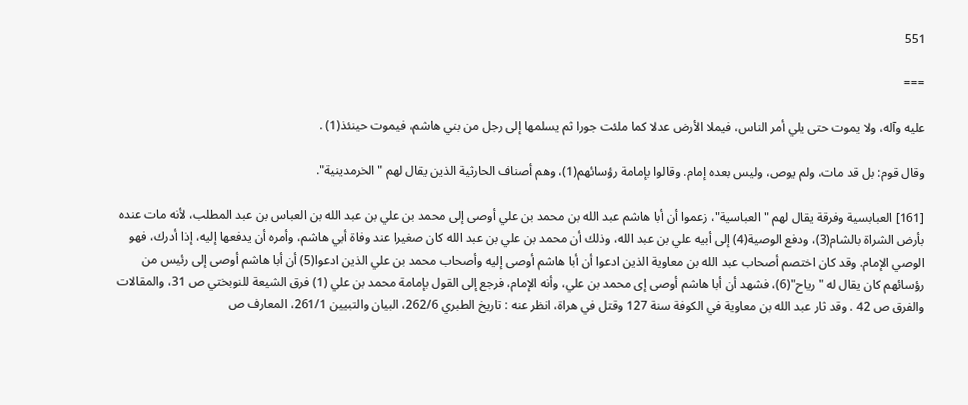551

===

عليه وآله، ولا يموت حتى يلي أمر الناس، فيملا الأرض عدلا كما ملئت جورا ثم يسلمها إلى رجل من بني هاشم، فيموت حينئذ(1) .

وقال قوم: بل قد مات، ولم يوص، وليس بعده إمام. وقالوا بإمامة رؤسائهم(1)، وهم أصناف الحارثية الذين يقال لهم "الخرمدينية".

[161] العبابسية وفرقة يقال لهم "العباسية"، زعموا أن أبا هاشم عبد الله بن محمد بن علي أوصى إلى محمد بن علي بن عبد الله بن العباس بن عبد المطلب، لأنه مات عنده بأرض الشراة بالشام(3)، ودفع الوصية(4) إلى أبيه علي بن عبد الله، وذلك أن محمد بن علي بن عبد الله كان صغيرا عند وفاة أبي هاشم، وأمره أن يدفعها إليه، إذا أدرك، فهو الوصي الإمام. وقد كان اختصم أصحاب عبد الله بن معاوية الذين ادعوا أن أبا هاشم أوصى إليه وأصحاب محمد بن علي الذين ادعوا(5) أن أبا هاشم أوصى إلى رئيس من رؤسائهم كان يقال له "رياح"(6)، فشهد أن أبا هاشم أوصى إى محمد بن علي، وأنه الإمام، فرجع إلى القول بإمامة محمد بن علي (1) فرق الشيعة للنوبختي ص 31، والمقالات والفرق ص 42 . وقد ثار عبد الله بن معاوية في الكوفة سنة 127 وقتل في هراة، انظر عنه : تاريخ الطبري 262/6، البيان والتبيين 261/1، المعارف ص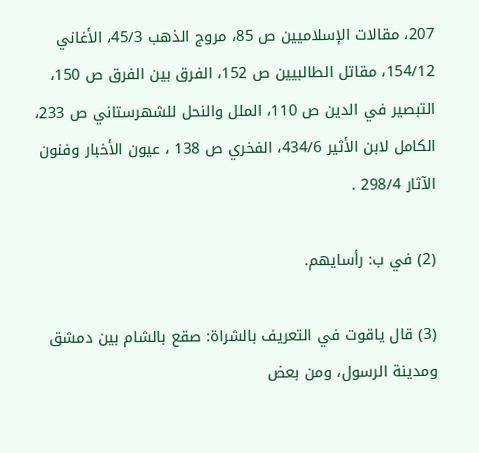207، مقالات الإسلاميين ص 85، مروج الذهب 45/3، الأغاني 154/12، مقاتل الطالبيين ص 152، الفرق بين الفرق ص 150، التبصير في الدين ص 110، الملل والنحل للشهرستاني ص 233، الكامل لابن الأثير 434/6، الفخري ص 138 ، عيون الأخبار وفنون الآثار 298/4 .

(2) في ب: رأسايهم.

(3) قال ياقوت في التعريف بالشراة: صقع بالشام بين دمشق ومدينة الرسول، ومن بعض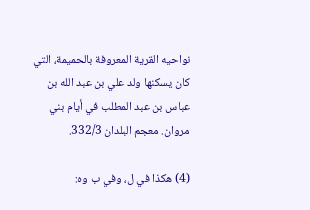نواحيه القرية المعروفة بالحميمة، التي كان يسكنها ولد علي بن عبد الله بن عباس بن عبد المطلب في أيام بني مروان. معجم البلدان 332/3.

(4) هكذا في ل، وفي ب وه: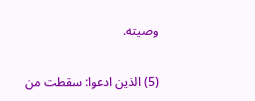وصيته.

(5) الذين ادعوا: سقطت من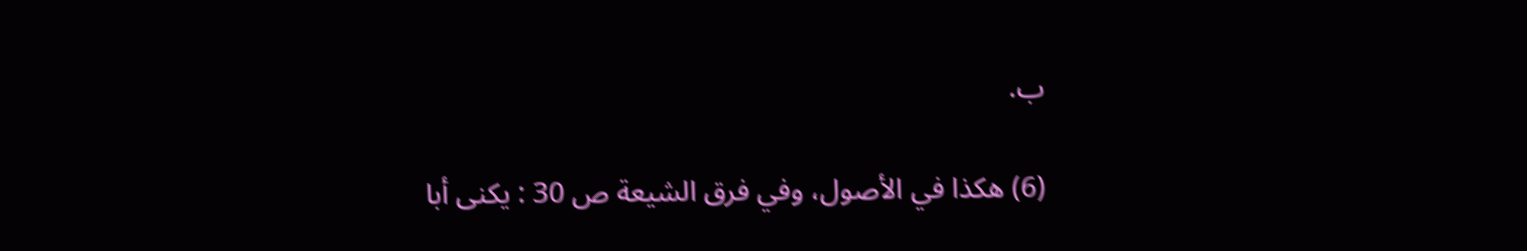ب.

(6) هكذا في الأصول، وفي فرق الشيعة ص 30 : يكنى أبا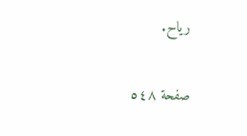رياح.

صفحة ٥٤٨